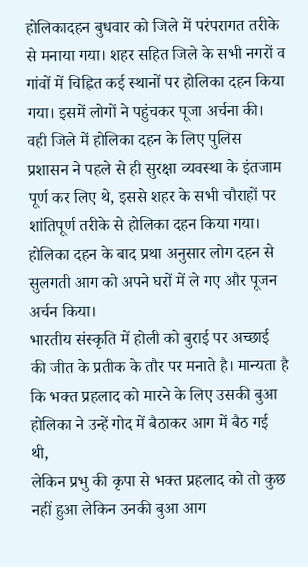होलिकादहन बुधवार को जिले में परंपरागत तरीके से मनाया गया। शहर सहित जिले के सभी नगरों व गांवों में चिह्नित कई स्थानों पर होलिका दहन किया गया। इसमें लोगों ने पहुंचकर पूजा अर्चना की।
वही जिले में होलिका दहन के लिए पुलिस प्रशासन ने पहले से ही सुरक्षा व्यवस्था के इंतजाम पूर्ण कर लिए थे, इससे शहर के सभी चौराहों पर शांतिपूर्ण तरीके से होलिका दहन किया गया। होलिका दहन के बाद प्रथा अनुसार लोग दहन से सुलगती आग को अपने घरों में ले गए और पूजन अर्चन किया।
भारतीय संस्कृति में होली को बुराई पर अच्छाई की जीत के प्रतीक के तौर पर मनाते है। मान्यता है कि भक्त प्रहलाद को मारने के लिए उसकी बुआ होलिका ने उन्हें गोद में बैठाकर आग में बैठ गई थी,
लेकिन प्रभु की कृपा से भक्त प्रहलाद को तो कुछ नहीं हुआ लेकिन उनकी बुआ आग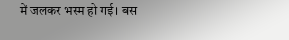में जलकर भस्म हो गई। बस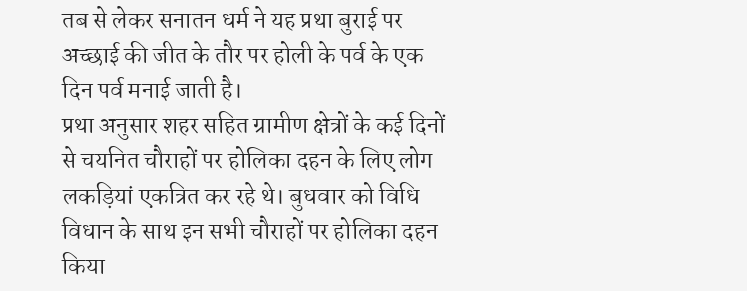तब से लेकर सनातन धर्म ने यह प्रथा बुराई पर अच्छाई की जीत के तौर पर होली के पर्व के एक दिन पर्व मनाई जाती है।
प्रथा अनुसार शहर सहित ग्रामीण क्षेत्रों के कई दिनों से चयनित चौराहों पर होलिका दहन के लिए लोग लकड़ियां एकत्रित कर रहे थे। बुधवार को विधि विधान के साथ इन सभी चौराहों पर होलिका दहन किया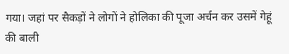गया। जहां पर सैकड़ों ने लोगों ने होलिका की पूजा अर्चन कर उसमें गेहूं की बाली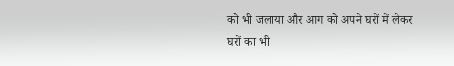को भी जलाया और आग को अपने घरों में लेकर घरों का भी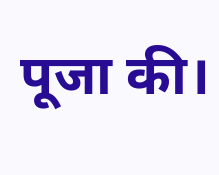पूजा की।